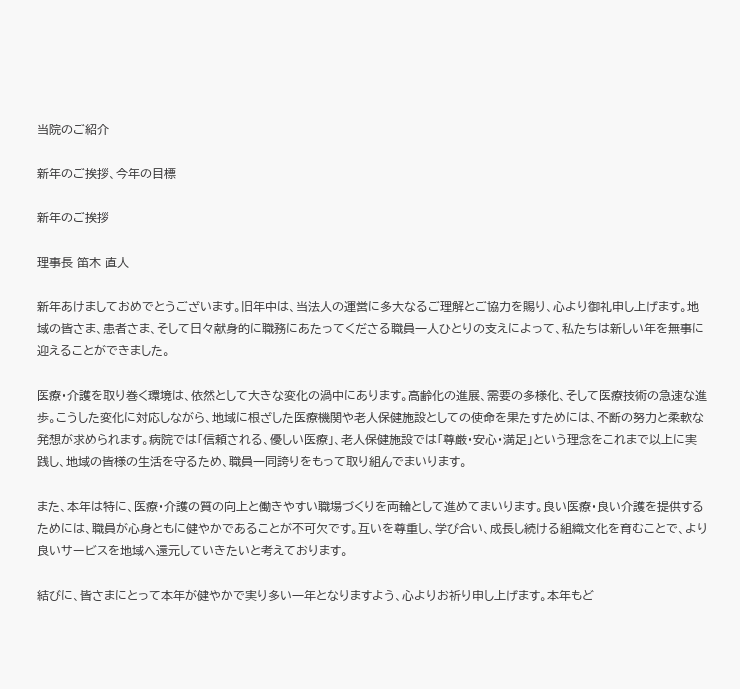当院のご紹介

新年のご挨拶、今年の目標

新年のご挨拶

理事長 笛木 直人

新年あけましておめでとうございます。旧年中は、当法人の運営に多大なるご理解とご協力を賜り、心より御礼申し上げます。地域の皆さま、患者さま、そして日々献身的に職務にあたってくださる職員一人ひとりの支えによって、私たちは新しい年を無事に迎えることができました。

医療・介護を取り巻く環境は、依然として大きな変化の渦中にあります。高齢化の進展、需要の多様化、そして医療技術の急速な進歩。こうした変化に対応しながら、地域に根ざした医療機関や老人保健施設としての使命を果たすためには、不断の努力と柔軟な発想が求められます。病院では「信頼される、優しい医療」、老人保健施設では「尊厳・安心・満足」という理念をこれまで以上に実践し、地域の皆様の生活を守るため、職員一同誇りをもって取り組んでまいります。

また、本年は特に、医療・介護の質の向上と働きやすい職場づくりを両輪として進めてまいります。良い医療・良い介護を提供するためには、職員が心身ともに健やかであることが不可欠です。互いを尊重し、学び合い、成長し続ける組織文化を育むことで、より良いサービスを地域へ還元していきたいと考えております。

結びに、皆さまにとって本年が健やかで実り多い一年となりますよう、心よりお祈り申し上げます。本年もど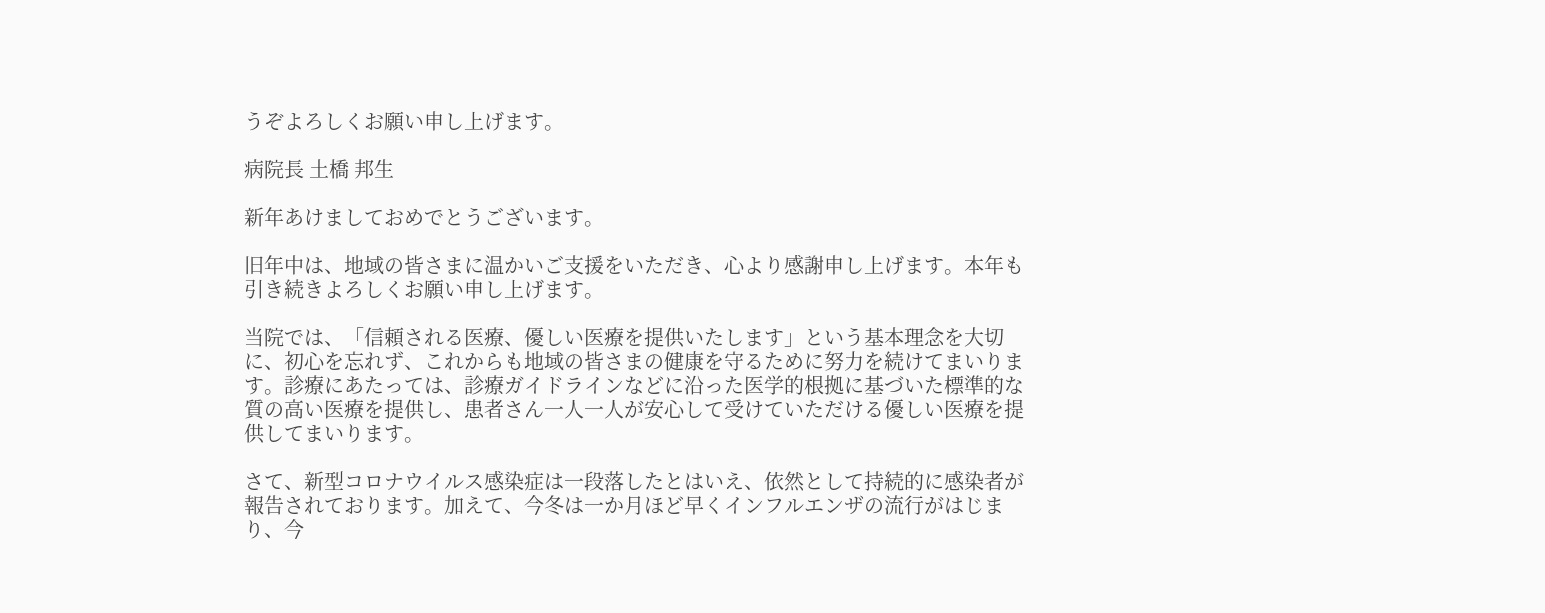うぞよろしくお願い申し上げます。

病院長 土橋 邦生

新年あけましておめでとうございます。

旧年中は、地域の皆さまに温かいご支援をいただき、心より感謝申し上げます。本年も引き続きよろしくお願い申し上げます。

当院では、「信頼される医療、優しい医療を提供いたします」という基本理念を大切に、初心を忘れず、これからも地域の皆さまの健康を守るために努力を続けてまいります。診療にあたっては、診療ガイドラインなどに沿った医学的根拠に基づいた標準的な質の高い医療を提供し、患者さん一人一人が安心して受けていただける優しい医療を提供してまいります。

さて、新型コロナウイルス感染症は一段落したとはいえ、依然として持続的に感染者が報告されております。加えて、今冬は一か月ほど早くインフルエンザの流行がはじまり、今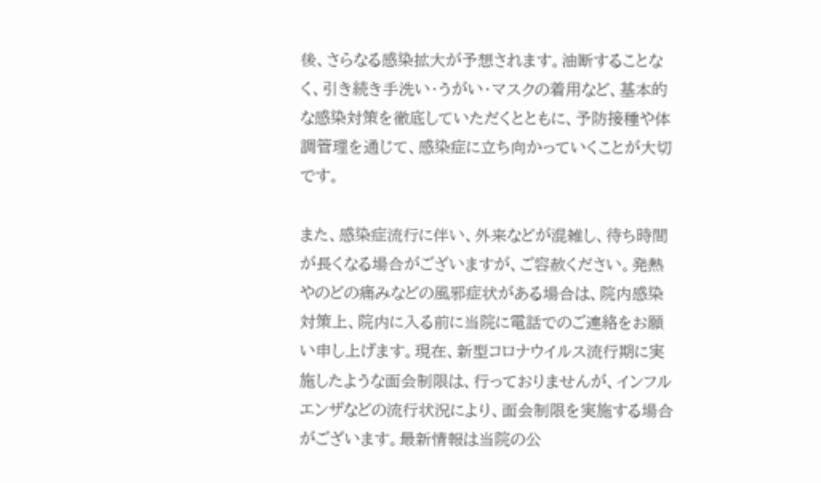後、さらなる感染拡大が予想されます。油断することなく、引き続き手洗い・うがい・マスクの着用など、基本的な感染対策を徹底していただくとともに、予防接種や体調管理を通じて、感染症に立ち向かっていくことが大切です。

また、感染症流行に伴い、外来などが混雑し、待ち時間が長くなる場合がございますが、ご容赦ください。発熱やのどの痛みなどの風邪症状がある場合は、院内感染対策上、院内に入る前に当院に電話でのご連絡をお願い申し上げます。現在、新型コロナウイルス流行期に実施したような面会制限は、行っておりませんが、インフルエンザなどの流行状況により、面会制限を実施する場合がございます。最新情報は当院の公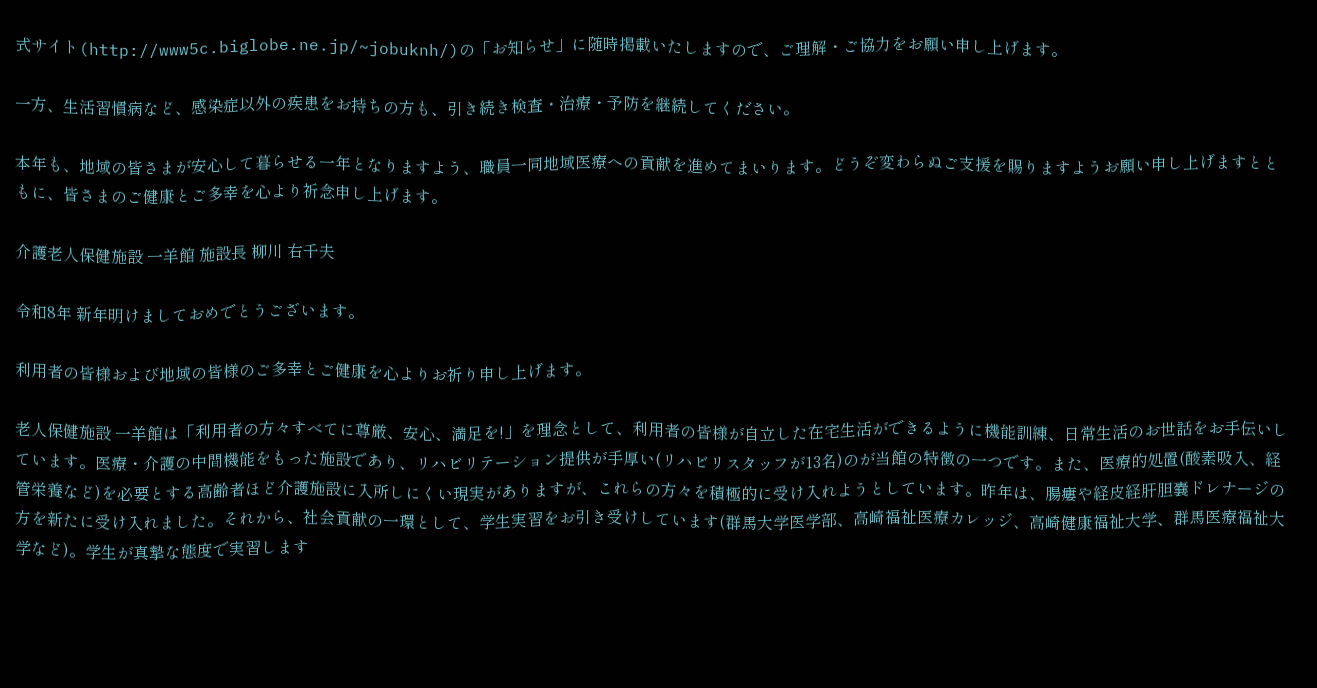式サイト(http://www5c.biglobe.ne.jp/~jobuknh/)の「お知らせ」に随時掲載いたしますので、ご理解・ご協力をお願い申し上げます。

一方、生活習慣病など、感染症以外の疾患をお持ちの方も、引き続き検査・治療・予防を継続してください。

本年も、地域の皆さまが安心して暮らせる一年となりますよう、職員一同地域医療への貢献を進めてまいります。どうぞ変わらぬご支援を賜りますようお願い申し上げますとともに、皆さまのご健康とご多幸を心より祈念申し上げます。

介護老人保健施設 一羊館 施設長 柳川 右千夫

令和8年 新年明けましておめでとうございます。

利用者の皆様および地域の皆様のご多幸とご健康を心よりお祈り申し上げます。

老人保健施設 一羊館は「利用者の方々すべてに尊厳、安心、満足を!」を理念として、利用者の皆様が自立した在宅生活ができるように機能訓練、日常生活のお世話をお手伝いしています。医療・介護の中間機能をもった施設であり、リハビリテーション提供が手厚い(リハビリスタッフが13名)のが当館の特徴の一つです。また、医療的処置(酸素吸入、経管栄養など)を必要とする高齢者ほど介護施設に入所しにくい現実がありますが、これらの方々を積極的に受け入れようとしています。昨年は、腸瘻や経皮経肝胆嚢ドレナージの方を新たに受け入れました。それから、社会貢献の一環として、学生実習をお引き受けしています(群馬大学医学部、高崎福祉医療カレッジ、高崎健康福祉大学、群馬医療福祉大学など)。学生が真摯な態度で実習します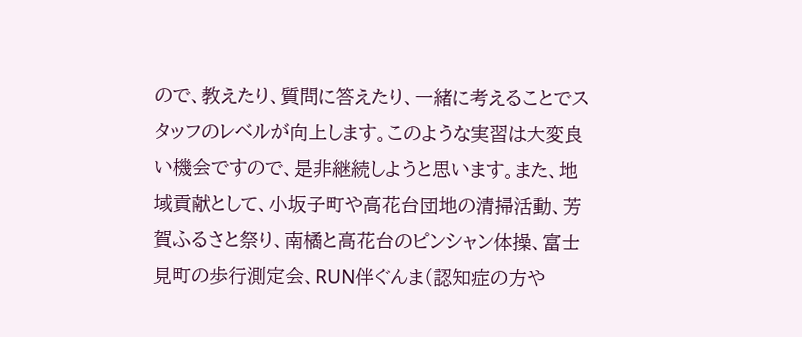ので、教えたり、質問に答えたり、一緒に考えることでスタッフのレベルが向上します。このような実習は大変良い機会ですので、是非継続しようと思います。また、地域貢献として、小坂子町や高花台団地の清掃活動、芳賀ふるさと祭り、南橘と高花台のピンシャン体操、富士見町の歩行測定会、RUN伴ぐんま(認知症の方や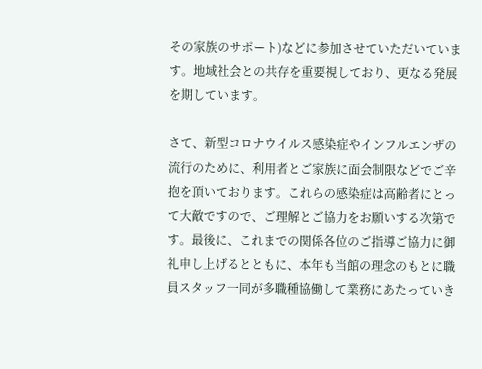その家族のサポート)などに参加させていただいています。地域社会との共存を重要視しており、更なる発展を期しています。

さて、新型コロナウイルス感染症やインフルエンザの流行のために、利用者とご家族に面会制限などでご辛抱を頂いております。これらの感染症は高齢者にとって大敵ですので、ご理解とご協力をお願いする次第です。最後に、これまでの関係各位のご指導ご協力に御礼申し上げるとともに、本年も当館の理念のもとに職員スタッフ一同が多職種協働して業務にあたっていき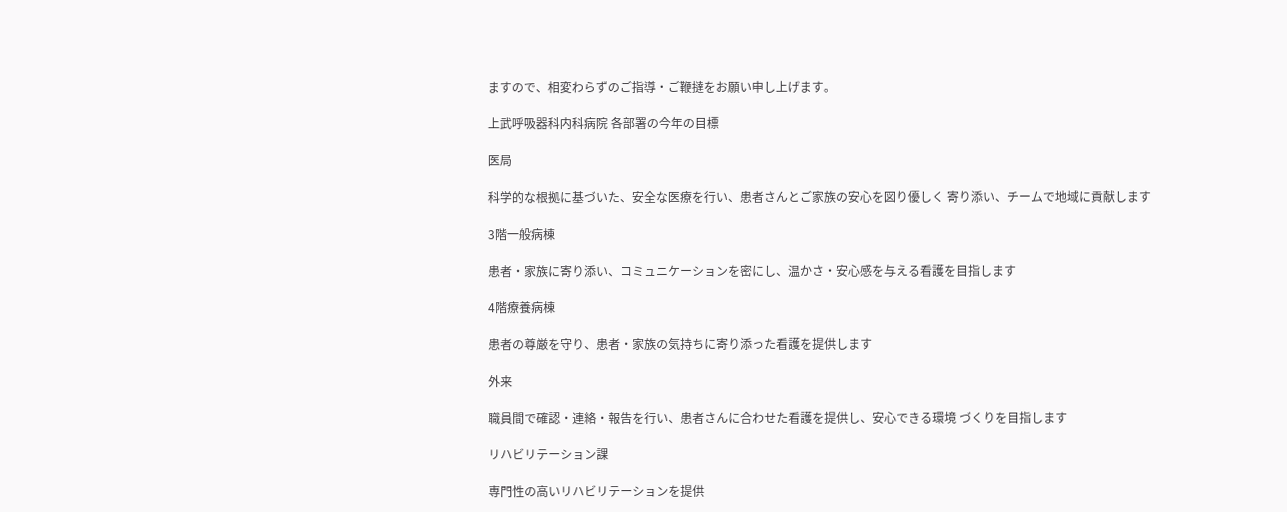ますので、相変わらずのご指導・ご鞭撻をお願い申し上げます。

上武呼吸器科内科病院 各部署の今年の目標

医局

科学的な根拠に基づいた、安全な医療を行い、患者さんとご家族の安心を図り優しく 寄り添い、チームで地域に貢献します

3階一般病棟

患者・家族に寄り添い、コミュニケーションを密にし、温かさ・安心感を与える看護を目指します

4階療養病棟

患者の尊厳を守り、患者・家族の気持ちに寄り添った看護を提供します

外来

職員間で確認・連絡・報告を行い、患者さんに合わせた看護を提供し、安心できる環境 づくりを目指します

リハビリテーション課

専門性の高いリハビリテーションを提供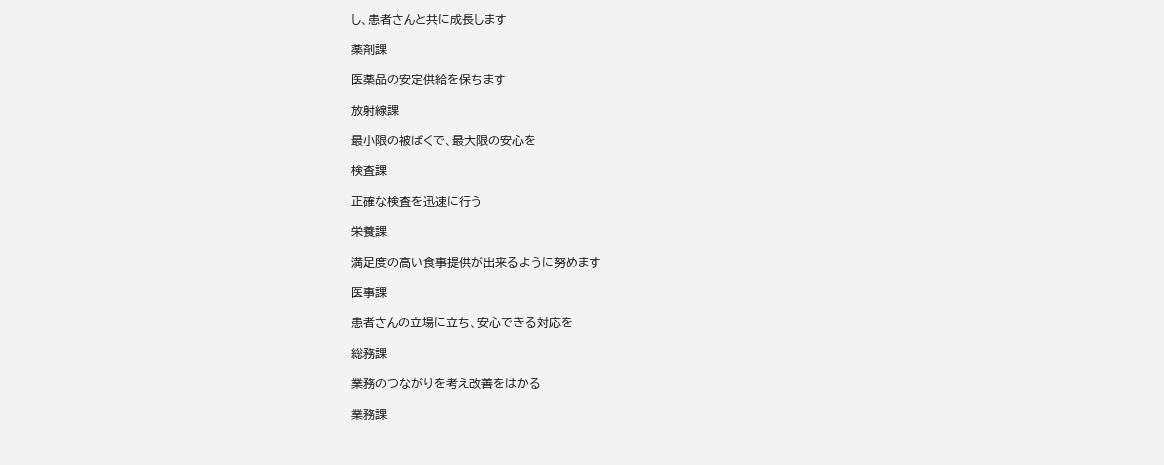し、患者さんと共に成長します

薬剤課

医薬品の安定供給を保ちます

放射線課

最小限の被ばくで、最大限の安心を

検査課

正確な検査を迅速に行う

栄養課

満足度の高い食事提供が出来るように努めます

医事課

患者さんの立場に立ち、安心できる対応を

総務課

業務のつながりを考え改善をはかる

業務課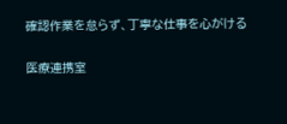確認作業を怠らず、丁寧な仕事を心がける

医療連携室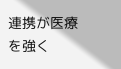連携が医療を強く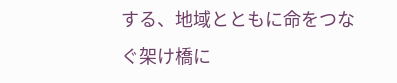する、地域とともに命をつなぐ架け橋に